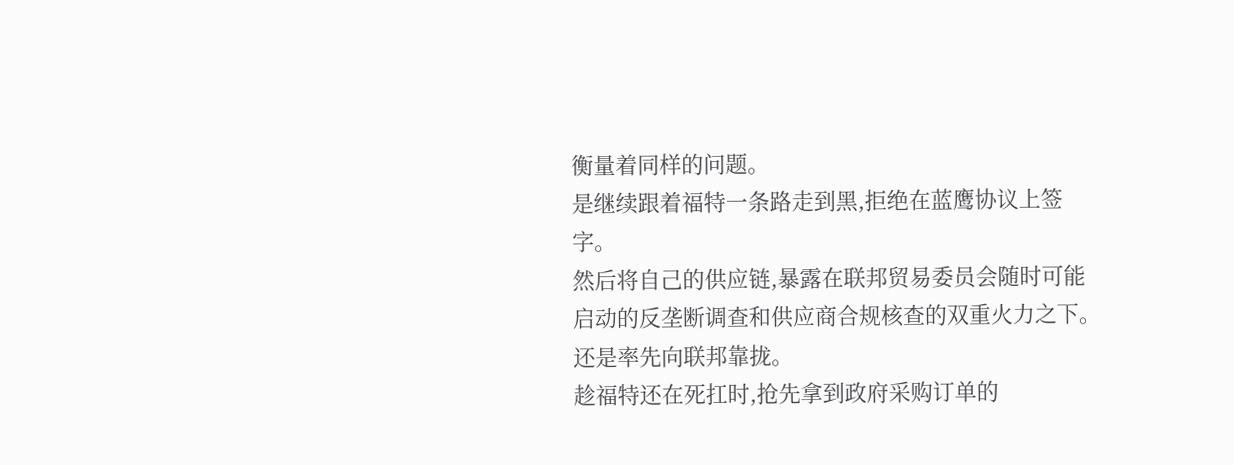衡量着同样的问题。
是继续跟着福特一条路走到黑,拒绝在蓝鹰协议上签字。
然后将自己的供应链,暴露在联邦贸易委员会随时可能启动的反垄断调查和供应商合规核查的双重火力之下。
还是率先向联邦靠拢。
趁福特还在死扛时,抢先拿到政府采购订单的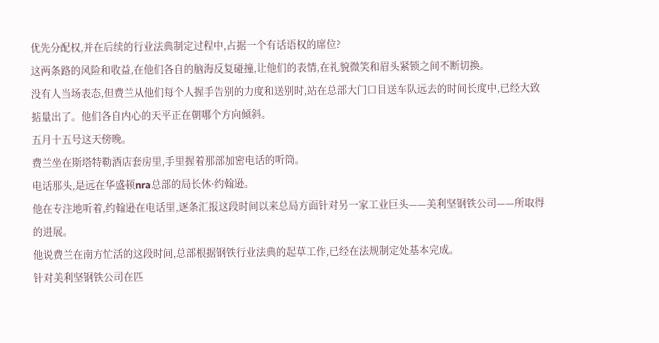优先分配权,并在后续的行业法典制定过程中,占据一个有话语权的席位?
这两条路的风险和收益,在他们各自的脑海反复碰撞,让他们的表情,在礼貌微笑和眉头紧锁之间不断切换。
没有人当场表态,但费兰从他们每个人握手告别的力度和送别时,站在总部大门口目送车队远去的时间长度中,已经大致掂量出了。他们各自内心的天平正在朝哪个方向倾斜。
五月十五号这天傍晚。
费兰坐在斯塔特勒酒店套房里,手里握着那部加密电话的听筒。
电话那头,是远在华盛顿nra总部的局长休·约翰逊。
他在专注地听着,约翰逊在电话里,逐条汇报这段时间以来总局方面针对另一家工业巨头——美利坚钢铁公司——所取得的进展。
他说费兰在南方忙活的这段时间,总部根据钢铁行业法典的起草工作,已经在法规制定处基本完成。
针对美利坚钢铁公司在匹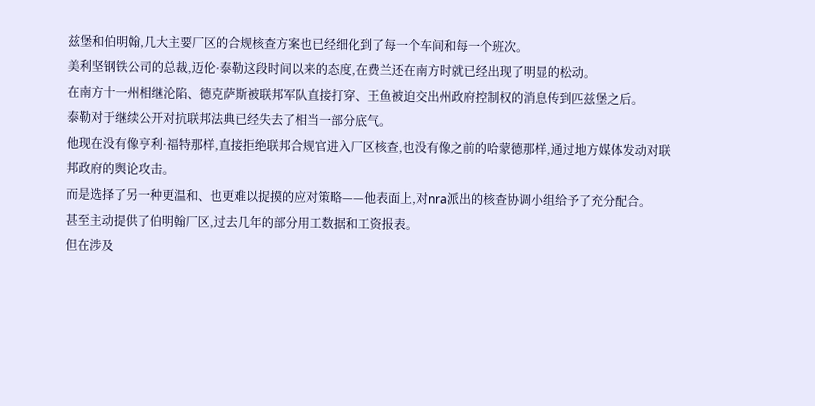兹堡和伯明翰,几大主要厂区的合规核查方案也已经细化到了每一个车间和每一个班次。
美利坚钢铁公司的总裁,迈伦·泰勒这段时间以来的态度,在费兰还在南方时就已经出现了明显的松动。
在南方十一州相继沦陷、德克萨斯被联邦军队直接打穿、王鱼被迫交出州政府控制权的消息传到匹兹堡之后。
泰勒对于继续公开对抗联邦法典已经失去了相当一部分底气。
他现在没有像亨利·福特那样,直接拒绝联邦合规官进入厂区核查,也没有像之前的哈蒙德那样,通过地方媒体发动对联邦政府的舆论攻击。
而是选择了另一种更温和、也更难以捉摸的应对策略——他表面上,对nra派出的核查协调小组给予了充分配合。
甚至主动提供了伯明翰厂区,过去几年的部分用工数据和工资报表。
但在涉及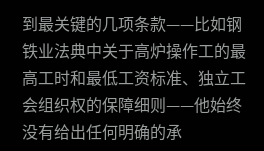到最关键的几项条款——比如钢铁业法典中关于高炉操作工的最高工时和最低工资标准、独立工会组织权的保障细则——他始终没有给出任何明确的承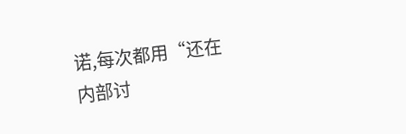诺,每次都用“还在内部讨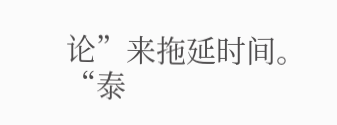论”来拖延时间。
“泰